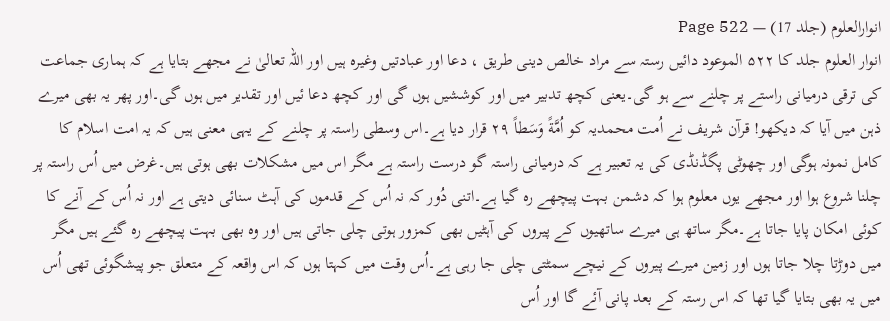انوارالعلوم (جلد 17) — Page 522
انوار العلوم جلد کا ۵۲۲ الموعود دائیں رستہ سے مراد خالص دینی طریق ، دعا اور عبادتیں وغیرہ ہیں اور اللہ تعالیٰ نے مجھے بتایا ہے کہ ہماری جماعت کی ترقی درمیانی راستے پر چلنے سے ہو گی۔یعنی کچھ تدبیر میں اور کوششیں ہوں گی اور کچھ دعا ئیں اور تقدیر میں ہوں گی۔اور پھر یہ بھی میرے ذہن میں آیا کہ دیکھو! قرآن شریف نے اُمت محمدیہ کو اُمَّةً وَسَطاً ۲۹ قرار دیا ہے۔اس وسطی راستہ پر چلنے کے یہی معنی ہیں کہ یہ امت اسلام کا کامل نمونہ ہوگی اور چھوٹی پگڈنڈی کی یہ تعبیر ہے کہ درمیانی راستہ گو درست راستہ ہے مگر اس میں مشکلات بھی ہوتی ہیں۔غرض میں اُس راستہ پر چلنا شروع ہوا اور مجھے یوں معلوم ہوا کہ دشمن بہت پیچھے رہ گیا ہے۔اتنی دُور کہ نہ اُس کے قدموں کی آہٹ سنائی دیتی ہے اور نہ اُس کے آنے کا کوئی امکان پایا جاتا ہے۔مگر ساتھ ہی میرے ساتھیوں کے پیروں کی آہٹیں بھی کمزور ہوتی چلی جاتی ہیں اور وہ بھی بہت پیچھے رہ گئے ہیں مگر میں دوڑتا چلا جاتا ہوں اور زمین میرے پیروں کے نیچے سمٹتی چلی جا رہی ہے۔اُس وقت میں کہتا ہوں کہ اس واقعہ کے متعلق جو پیشگوئی تھی اُس میں یہ بھی بتایا گیا تھا کہ اس رستہ کے بعد پانی آئے گا اور اُس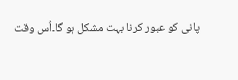پانی کو عبور کرنا بہت مشکل ہو گا۔اُس وقت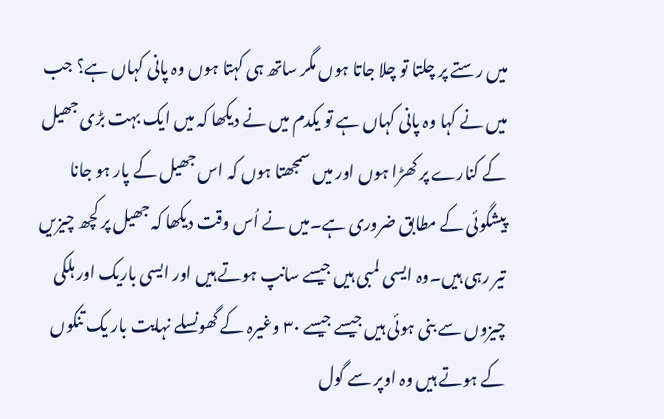میں رستے پر چلتا تو چلا جاتا ہوں مگر ساتھ ہی کہتا ہوں وہ پانی کہاں ہے؟ جب میں نے کہا وہ پانی کہاں ہے تو یکدم میں نے دیکھا کہ میں ایک بہت بڑی جھیل کے کنارے پر کھڑا ہوں اور میں سمجھتا ہوں کہ اس جھیل کے پار ہو جانا پیشگوئی کے مطابق ضروری ہے۔میں نے اُس وقت دیکھا کہ جھیل پر کچھ چیزیں تیر رہی ہیں۔وہ ایسی لمبی ہیں جیسے سانپ ہوتے ہیں اور ایسی باریک اور ہلکی چیزوں سے بنی ہوئی ہیں جیسے جیسے ۳۰ وغیرہ کے گھونسلے نہایت بار یک تنکوں کے ہوتے ہیں وہ اوپر سے گول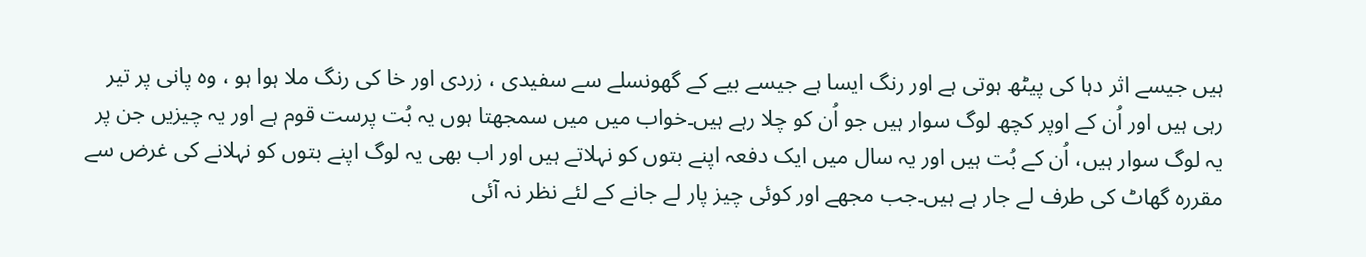ہیں جیسے اثر دہا کی پیٹھ ہوتی ہے اور رنگ ایسا ہے جیسے بیے کے گھونسلے سے سفیدی ، زردی اور خا کی رنگ ملا ہوا ہو ، وہ پانی پر تیر رہی ہیں اور اُن کے اوپر کچھ لوگ سوار ہیں جو اُن کو چلا رہے ہیں۔خواب میں میں سمجھتا ہوں یہ بُت پرست قوم ہے اور یہ چیزیں جن پر یہ لوگ سوار ہیں، اُن کے بُت ہیں اور یہ سال میں ایک دفعہ اپنے بتوں کو نہلاتے ہیں اور اب بھی یہ لوگ اپنے بتوں کو نہلانے کی غرض سے مقررہ گھاٹ کی طرف لے جار ہے ہیں۔جب مجھے اور کوئی چیز پار لے جانے کے لئے نظر نہ آئی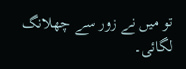تو میں نے زور سے چھلانگ لگائی۔